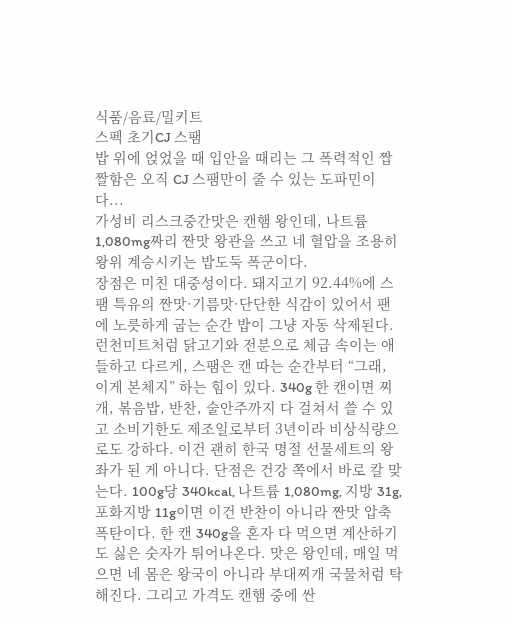식품/음료/밀키트
스펙 초기CJ 스팸
밥 위에 얹었을 때 입안을 때리는 그 폭력적인 짭짤함은 오직 CJ 스팸만이 줄 수 있는 도파민이다...
가성비 리스크중간맛은 캔햄 왕인데, 나트륨 1,080mg짜리 짠맛 왕관을 쓰고 네 혈압을 조용히 왕위 계승시키는 밥도둑 폭군이다.
장점은 미친 대중성이다. 돼지고기 92.44%에 스팸 특유의 짠맛·기름맛·단단한 식감이 있어서 팬에 노릇하게 굽는 순간 밥이 그냥 자동 삭제된다. 런천미트처럼 닭고기와 전분으로 체급 속이는 애들하고 다르게, 스팸은 캔 따는 순간부터 “그래, 이게 본체지” 하는 힘이 있다. 340g 한 캔이면 찌개, 볶음밥, 반찬, 술안주까지 다 걸쳐서 쓸 수 있고 소비기한도 제조일로부터 3년이라 비상식량으로도 강하다. 이건 괜히 한국 명절 선물세트의 왕좌가 된 게 아니다. 단점은 건강 쪽에서 바로 칼 맞는다. 100g당 340kcal, 나트륨 1,080mg, 지방 31g, 포화지방 11g이면 이건 반찬이 아니라 짠맛 압축 폭탄이다. 한 캔 340g을 혼자 다 먹으면 계산하기도 싫은 숫자가 튀어나온다. 맛은 왕인데, 매일 먹으면 네 몸은 왕국이 아니라 부대찌개 국물처럼 탁해진다. 그리고 가격도 캔햄 중에 싼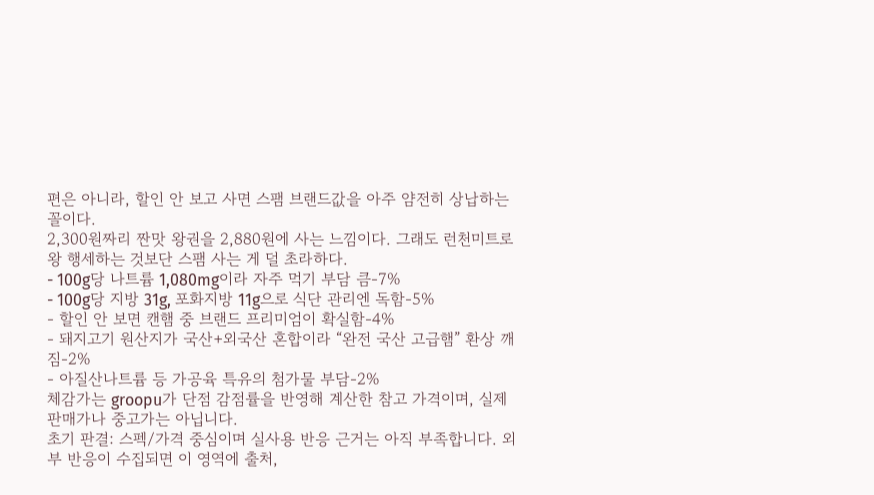편은 아니라, 할인 안 보고 사면 스팸 브랜드값을 아주 얌전히 상납하는 꼴이다.
2,300원짜리 짠맛 왕권을 2,880원에 사는 느낌이다. 그래도 런천미트로 왕 행세하는 것보단 스팸 사는 게 덜 초라하다.
- 100g당 나트륨 1,080mg이라 자주 먹기 부담 큼-7%
- 100g당 지방 31g, 포화지방 11g으로 식단 관리엔 독함-5%
- 할인 안 보면 캔햄 중 브랜드 프리미엄이 확실함-4%
- 돼지고기 원산지가 국산+외국산 혼합이라 “완전 국산 고급햄” 환상 깨짐-2%
- 아질산나트륨 등 가공육 특유의 첨가물 부담-2%
체감가는 groopu가 단점 감점률을 반영해 계산한 참고 가격이며, 실제 판매가나 중고가는 아닙니다.
초기 판결: 스펙/가격 중심이며 실사용 반응 근거는 아직 부족합니다. 외부 반응이 수집되면 이 영역에 출처,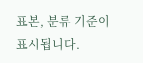표본, 분류 기준이 표시됩니다.